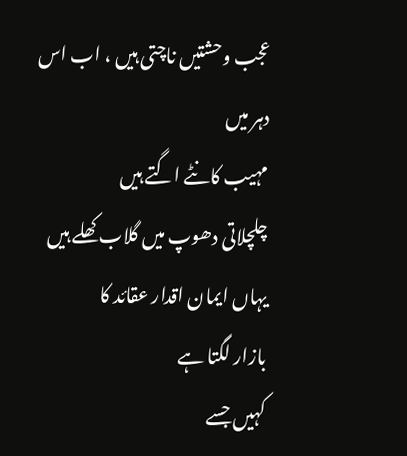عجب وحشتیں ناچتی ہیں ، اب اس دہر میں
مہیب کانٹے اگتے ہیں
چلچلاتی دھوپ میں گلاب کھلے ہیں
یہاں ایمان اقدار عقائد کا
بازار لگتا ہے
کہیں جسے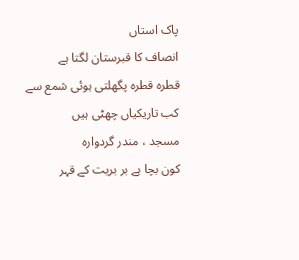پاک استاں
انصاف کا قبرستان لگتا ہے
قطرہ قطرہ پگھلتی ہوئی شمع سے
کب تاریکیاں چھٹی ہیں
مسجد ، مندر گردوارہ
کون بچا ہے بر بریت کے قہر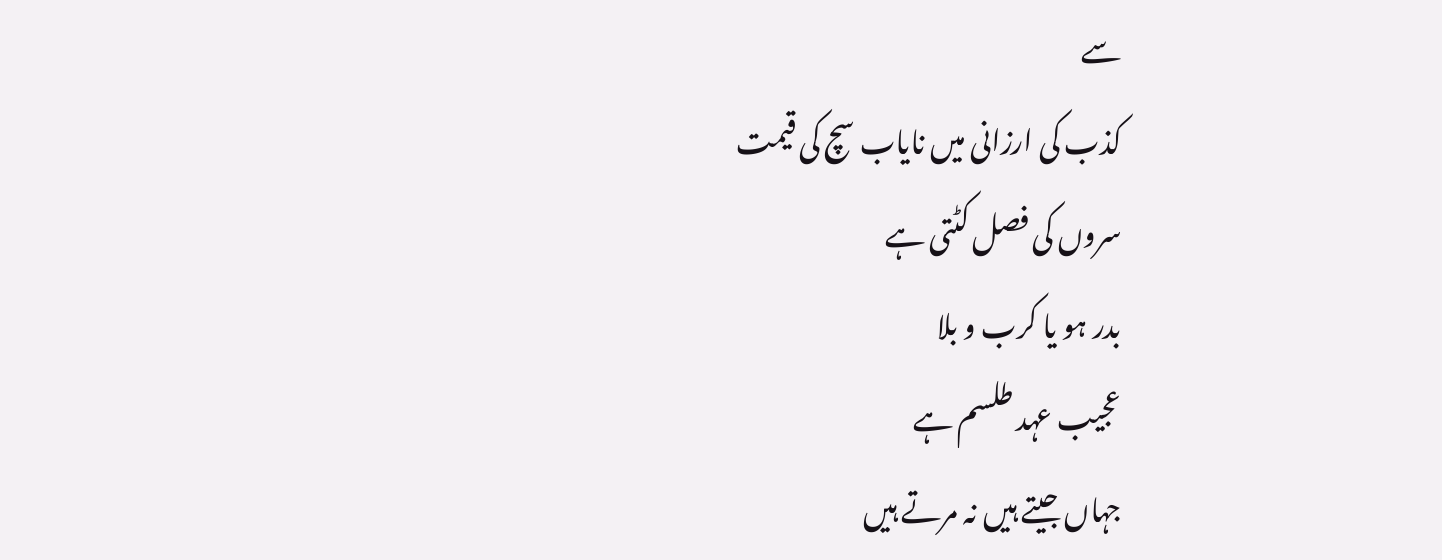سے
کذب کی ارزانی میں نایاب سچ کی قیمت
سروں کی فصل کٹتی ہے
بدر ہو یا کرب و بلا
عجیب عہد طلسم ہے
جہاں جیتے ہیں نہ مرتے ہیں